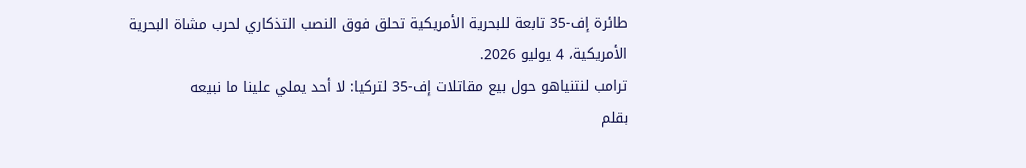طائرة إف-35 تابعة للبحرية الأمريكية تحلق فوق النصب التذكاري لحرب مشاة البحرية الأمريكية، 4 يوليو 2026.
ترامب لنتنياهو حول بيع مقاتلات إف-35 لتركيا: لا أحد يملي علينا ما نبيعه
بقلم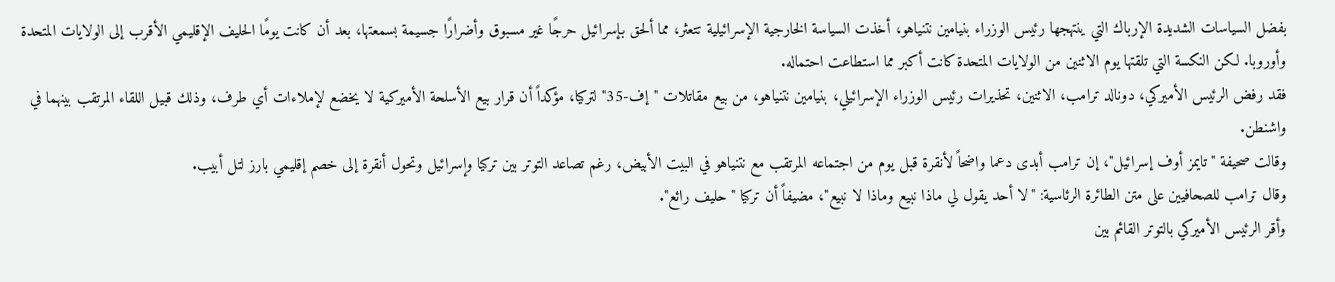بفضل السياسات الشديدة الإرباك التي ينتهجها رئيس الوزراء بنيامين نتنياهو، أخذت السياسة الخارجية الإسرائيلية تتعثر، مما ألحق بإسرائيل حرجًا غير مسبوق وأضرارًا جسيمة بسمعتها، بعد أن كانت يومًا الحليف الإقليمي الأقرب إلى الولايات المتحدة وأوروبا. لكن النكسة التي تلقتها يوم الاثنين من الولايات المتحدة كانت أكبر مما استطاعت احتماله.
فقد رفض الرئيس الأميركي، دونالد ترامب، الاثنين، تحذيرات رئيس الوزراء الإسرائيلي، بنيامين نتنياهو، من بيع مقاتلات "إف-35" لتركيا، مؤكداً أن قرار بيع الأسلحة الأميركية لا يخضع لإملاءات أي طرف، وذلك قبيل اللقاء المرتقب بينهما في واشنطن.
وقالت صحيفة "تايمز أوف إسرائيل"، إن ترامب أبدى دعما واضحاً لأنقرة قبل يوم من اجتماعه المرتقب مع نتنياهو في البيت الأبيض، رغم تصاعد التوتر بين تركيا وإسرائيل وتحول أنقرة إلى خصم إقليمي بارز لتل أبيب.
وقال ترامب للصحافيين على متن الطائرة الرئاسية: "لا أحد يقول لي ماذا نبيع وماذا لا نبيع"، مضيفاً أن تركيا "حليف رائع".
وأقر الرئيس الأميركي بالتوتر القائم بين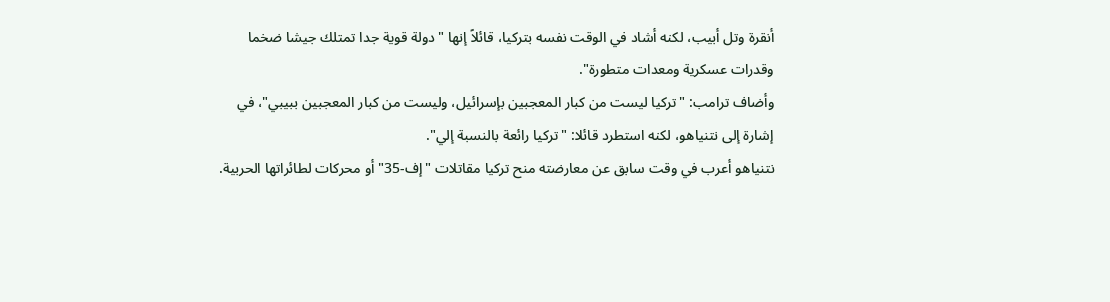أنقرة وتل أبيب، لكنه أشاد في الوقت نفسه بتركيا، قائلاً إنها "دولة قوية جدا تمتلك جيشا ضخما وقدرات عسكرية ومعدات متطورة".
وأضاف ترامب: "تركيا ليست من كبار المعجبين بإسرائيل، وليست من كبار المعجبين ببيبي"، في إشارة إلى نتنياهو، لكنه استطرد قائلا: "تركيا رائعة بالنسبة إلي".
نتنياهو أعرب في وقت سابق عن معارضته منح تركيا مقاتلات "إف-35" أو محركات لطائراتها الحربية.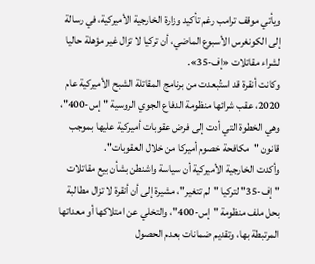ويأتي موقف ترامب رغم تأكيد وزارة الخارجية الأميركية، في رسالة إلى الكونغرس الأسبوع الماضي، أن تركيا لا تزال غير مؤهلة حاليا لشراء مقاتلات «إف-35».
وكانت أنقرة قد استُبعدت من برنامج المقاتلة الشبح الأميركية عام 2020، عقب شرائها منظومة الدفاع الجوي الروسية "إس-400"، وهي الخطوة التي أدت إلى فرض عقوبات أميركية عليها بموجب قانون "مكافحة خصوم أميركا من خلال العقوبات".
وأكدت الخارجية الأميركية أن سياسة واشنطن بشأن بيع مقاتلات "إف-35" لتركيا "لم تتغير"، مشيرة إلى أن أنقرة لا تزال مطالبة بحل ملف منظومة "إس-400"، والتخلي عن امتلاكها أو معداتها المرتبطة بها، وتقديم ضمانات بعدم الحصول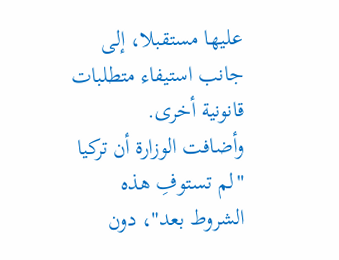عليها مستقبلا، إلى جانب استيفاء متطلبات قانونية أخرى.
وأضافت الوزارة أن تركيا "لم تستوفِ هذه الشروط بعد"، دون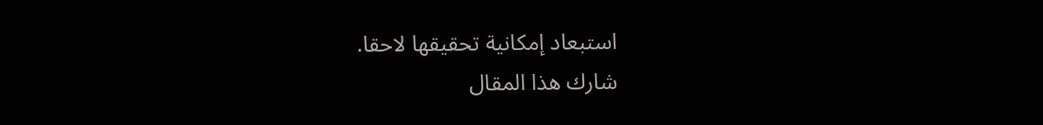استبعاد إمكانية تحقيقها لاحقا.
شارك هذا المقال